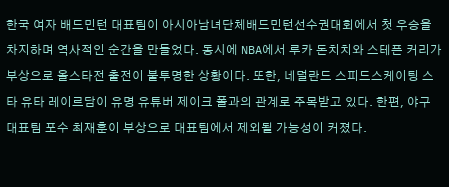한국 여자 배드민턴 대표팀이 아시아남녀단체배드민턴선수권대회에서 첫 우승을 차지하며 역사적인 순간을 만들었다. 동시에 NBA에서 루카 돈치치와 스테픈 커리가 부상으로 올스타전 출전이 불투명한 상황이다. 또한, 네덜란드 스피드스케이팅 스타 유타 레이르담이 유명 유튜버 제이크 폴과의 관계로 주목받고 있다. 한편, 야구 대표팀 포수 최재훈이 부상으로 대표팀에서 제외될 가능성이 커졌다.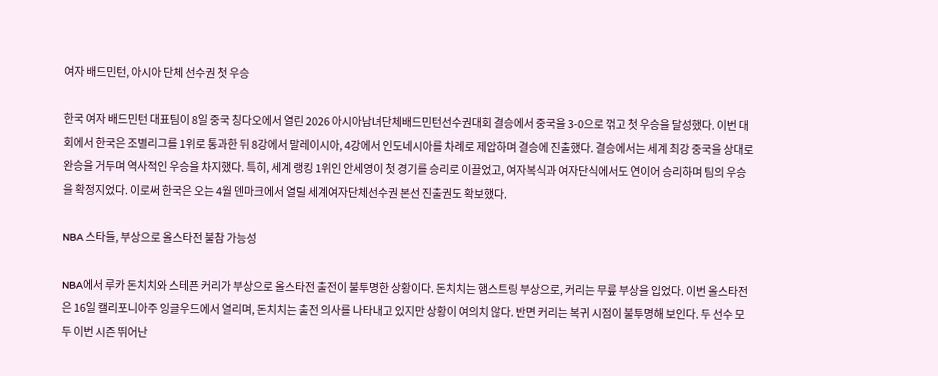여자 배드민턴, 아시아 단체 선수권 첫 우승

한국 여자 배드민턴 대표팀이 8일 중국 칭다오에서 열린 2026 아시아남녀단체배드민턴선수권대회 결승에서 중국을 3-0으로 꺾고 첫 우승을 달성했다. 이번 대회에서 한국은 조별리그를 1위로 통과한 뒤 8강에서 말레이시아, 4강에서 인도네시아를 차례로 제압하며 결승에 진출했다. 결승에서는 세계 최강 중국을 상대로 완승을 거두며 역사적인 우승을 차지했다. 특히, 세계 랭킹 1위인 안세영이 첫 경기를 승리로 이끌었고, 여자복식과 여자단식에서도 연이어 승리하며 팀의 우승을 확정지었다. 이로써 한국은 오는 4월 덴마크에서 열릴 세계여자단체선수권 본선 진출권도 확보했다.

NBA 스타들, 부상으로 올스타전 불참 가능성

NBA에서 루카 돈치치와 스테픈 커리가 부상으로 올스타전 출전이 불투명한 상황이다. 돈치치는 햄스트링 부상으로, 커리는 무릎 부상을 입었다. 이번 올스타전은 16일 캘리포니아주 잉글우드에서 열리며, 돈치치는 출전 의사를 나타내고 있지만 상황이 여의치 않다. 반면 커리는 복귀 시점이 불투명해 보인다. 두 선수 모두 이번 시즌 뛰어난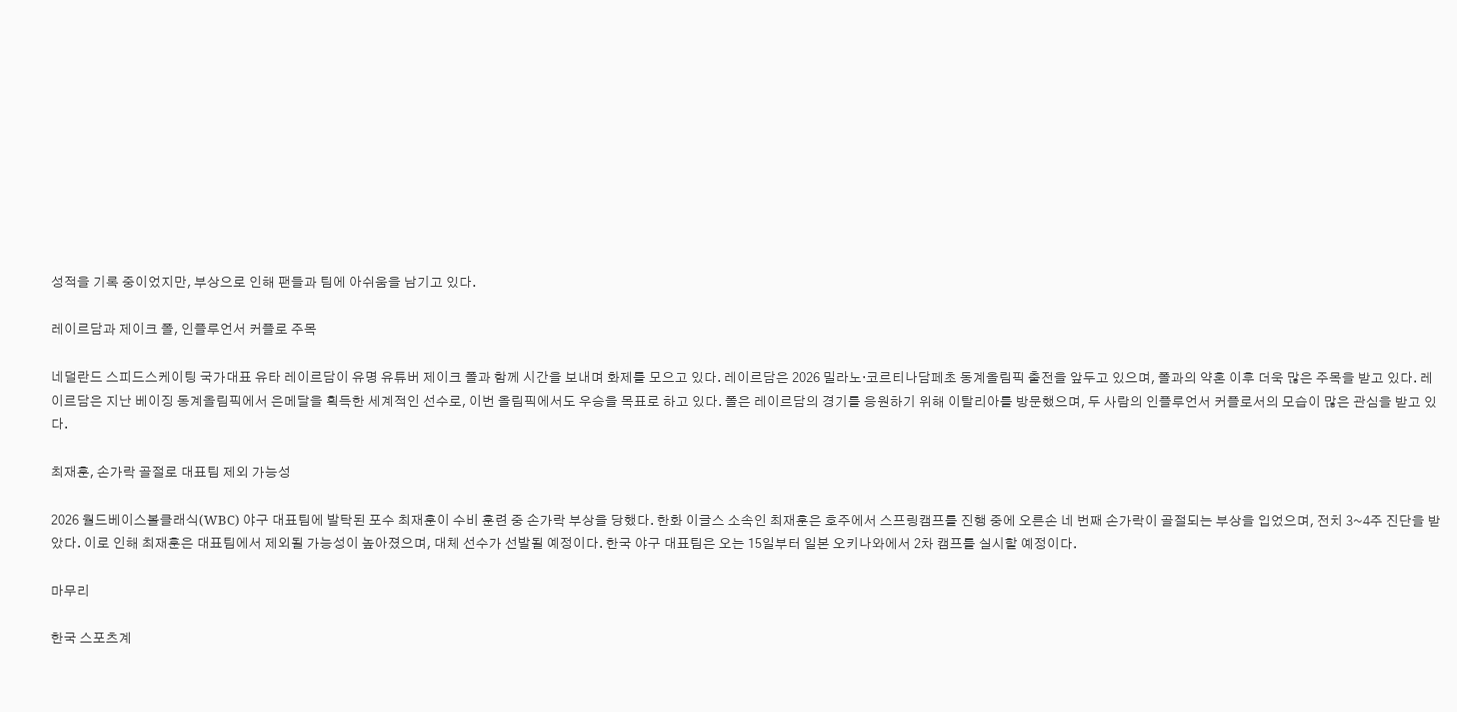성적을 기록 중이었지만, 부상으로 인해 팬들과 팀에 아쉬움을 남기고 있다.

레이르담과 제이크 폴, 인플루언서 커플로 주목

네덜란드 스피드스케이팅 국가대표 유타 레이르담이 유명 유튜버 제이크 폴과 함께 시간을 보내며 화제를 모으고 있다. 레이르담은 2026 밀라노·코르티나담페초 동계올림픽 출전을 앞두고 있으며, 폴과의 약혼 이후 더욱 많은 주목을 받고 있다. 레이르담은 지난 베이징 동계올림픽에서 은메달을 획득한 세계적인 선수로, 이번 올림픽에서도 우승을 목표로 하고 있다. 폴은 레이르담의 경기를 응원하기 위해 이탈리아를 방문했으며, 두 사람의 인플루언서 커플로서의 모습이 많은 관심을 받고 있다.

최재훈, 손가락 골절로 대표팀 제외 가능성

2026 월드베이스볼클래식(WBC) 야구 대표팀에 발탁된 포수 최재훈이 수비 훈련 중 손가락 부상을 당했다. 한화 이글스 소속인 최재훈은 호주에서 스프링캠프를 진행 중에 오른손 네 번째 손가락이 골절되는 부상을 입었으며, 전치 3~4주 진단을 받았다. 이로 인해 최재훈은 대표팀에서 제외될 가능성이 높아졌으며, 대체 선수가 선발될 예정이다. 한국 야구 대표팀은 오는 15일부터 일본 오키나와에서 2차 캠프를 실시할 예정이다.

마무리

한국 스포츠계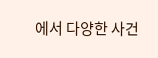에서 다양한 사건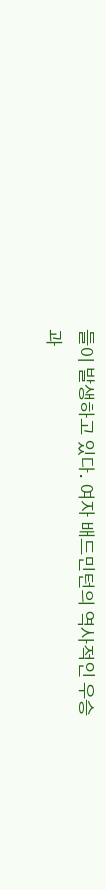들이 발생하고 있다. 여자 배드민턴의 역사적인 우승과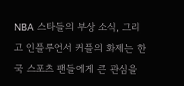NBA 스타들의 부상 소식, 그리고 인플루언서 커플의 화제는 한국 스포츠 팬들에게 큰 관심을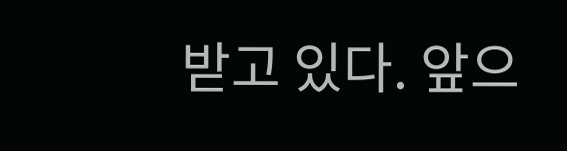받고 있다. 앞으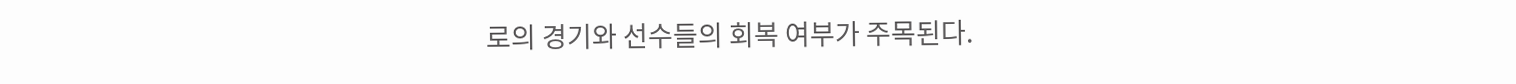로의 경기와 선수들의 회복 여부가 주목된다.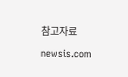참고자료
newsis.com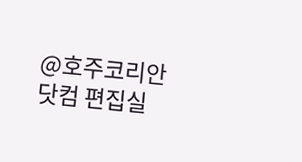@호주코리안닷컴 편집실